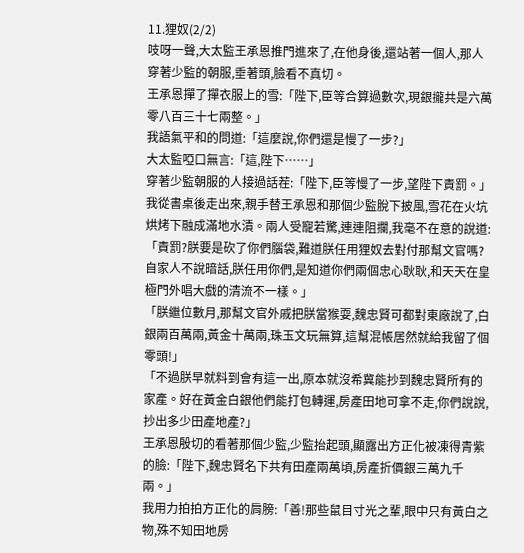11.狸奴(2/2)
吱呀一聲,大太監王承恩推門進來了,在他身後,還站著一個人,那人穿著少監的朝服,垂著頭,臉看不真切。
王承恩撣了撣衣服上的雪:「陛下,臣等合算過數次,現銀攏共是六萬零八百三十七兩整。」
我語氣平和的問道:「這麼說,你們還是慢了一步?」
大太監啞口無言:「這,陛下……」
穿著少監朝服的人接過話茬:「陛下,臣等慢了一步,望陛下責罰。」
我從書桌後走出來,親手替王承恩和那個少監脫下披風,雪花在火坑烘烤下融成滿地水漬。兩人受寵若驚,連連阻攔,我毫不在意的說道:「責罰?朕要是砍了你們腦袋,難道朕任用狸奴去對付那幫文官嗎?自家人不說暗話,朕任用你們,是知道你們兩個忠心耿耿,和天天在皇極門外唱大戲的清流不一樣。」
「朕繼位數月,那幫文官外戚把朕當猴耍,魏忠賢可都對東廠說了,白銀兩百萬兩,黃金十萬兩,珠玉文玩無算,這幫混帳居然就給我留了個零頭!」
「不過朕早就料到會有這一出,原本就沒希冀能抄到魏忠賢所有的家產。好在黃金白銀他們能打包轉運,房產田地可拿不走,你們說說,抄出多少田產地產?」
王承恩殷切的看著那個少監,少監抬起頭,顯露出方正化被凍得青紫的臉:「陛下,魏忠賢名下共有田產兩萬頃,房產折價銀三萬九千兩。」
我用力拍拍方正化的肩膀:「善!那些鼠目寸光之輩,眼中只有黃白之物,殊不知田地房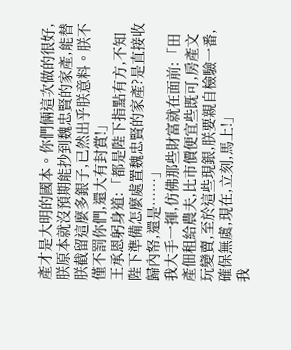產才是大明的國本。你們倆這次做的很好,朕原本就沒預期能抄到魏忠賢的家產,能替朕截留這麼多銀子,已然出乎朕意料。朕不僅不罰你們,還大有封賞!」
王承恩躬身道:「都是陛下指點有方,不知陛下準備怎麼處置魏忠賢的家產?是直接收歸內帑,還是……」
我大手一揮,仿佛那些財富就在面前:「田產佃租給農夫,比市價便宜些既可,房產文玩變賣,至於這些現銀,朕要親自檢驗一番,確保無虞,現在,立刻,馬上!」
我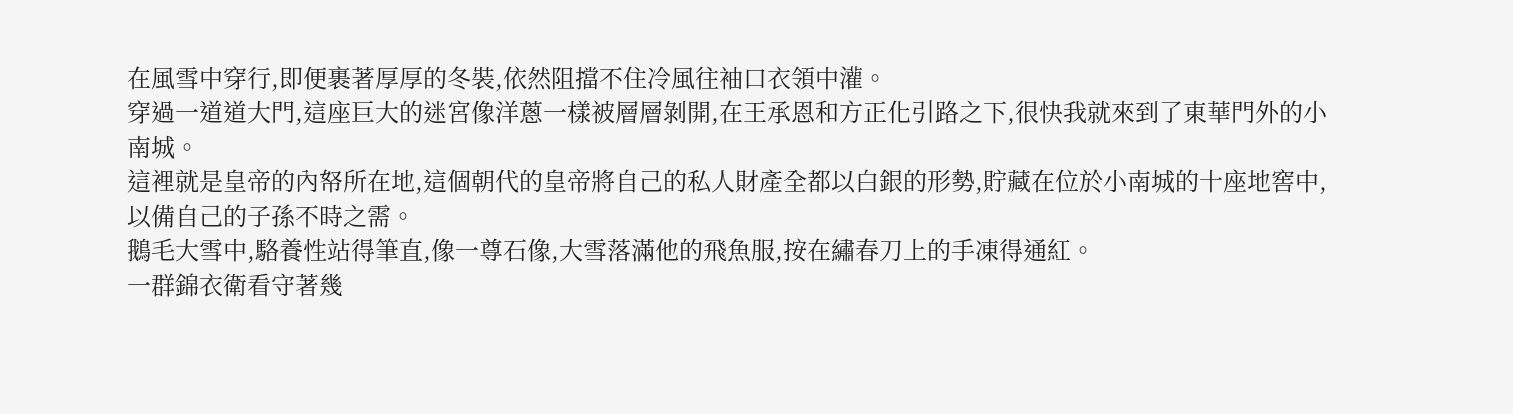在風雪中穿行,即便裹著厚厚的冬裝,依然阻擋不住冷風往袖口衣領中灌。
穿過一道道大門,這座巨大的迷宮像洋蔥一樣被層層剝開,在王承恩和方正化引路之下,很快我就來到了東華門外的小南城。
這裡就是皇帝的內帑所在地,這個朝代的皇帝將自己的私人財產全都以白銀的形勢,貯藏在位於小南城的十座地窖中,以備自己的子孫不時之需。
鵝毛大雪中,駱養性站得筆直,像一尊石像,大雪落滿他的飛魚服,按在繡春刀上的手凍得通紅。
一群錦衣衛看守著幾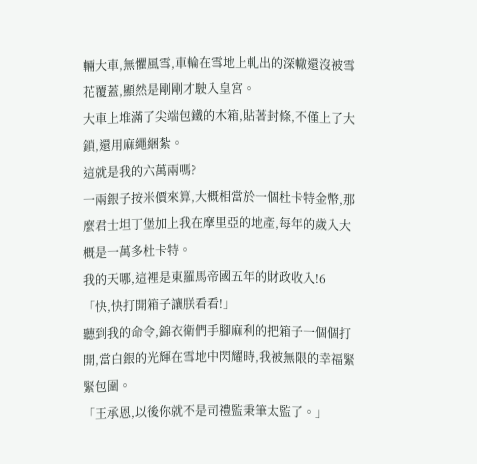輛大車,無懼風雪,車輪在雪地上軋出的深轍還沒被雪花覆蓋,顯然是剛剛才駛入皇宮。
大車上堆滿了尖端包鐵的木箱,貼著封條,不僅上了大鎖,還用麻繩綑紮。
這就是我的六萬兩嗎?
一兩銀子按米價來算,大概相當於一個杜卡特金幣,那麼君士坦丁堡加上我在摩里亞的地產,每年的歲入大概是一萬多杜卡特。
我的天哪,這裡是東羅馬帝國五年的財政收入!6
「快,快打開箱子讓朕看看!」
聽到我的命令,錦衣衛們手腳麻利的把箱子一個個打開,當白銀的光輝在雪地中閃耀時,我被無限的幸福緊緊包圍。
「王承恩,以後你就不是司禮監秉筆太監了。」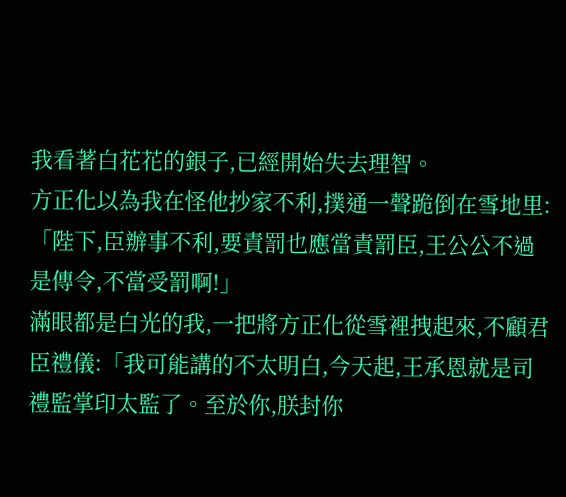我看著白花花的銀子,已經開始失去理智。
方正化以為我在怪他抄家不利,撲通一聲跪倒在雪地里:「陛下,臣辦事不利,要責罰也應當責罰臣,王公公不過是傳令,不當受罰啊!」
滿眼都是白光的我,一把將方正化從雪裡拽起來,不顧君臣禮儀:「我可能講的不太明白,今天起,王承恩就是司禮監掌印太監了。至於你,朕封你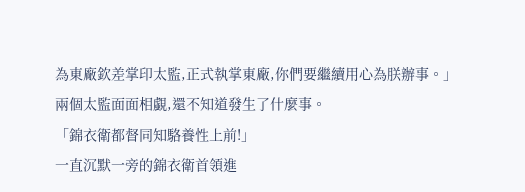為東廠欽差掌印太監,正式執掌東廠,你們要繼續用心為朕辦事。」
兩個太監面面相覷,還不知道發生了什麼事。
「錦衣衛都督同知駱養性上前!」
一直沉默一旁的錦衣衛首領進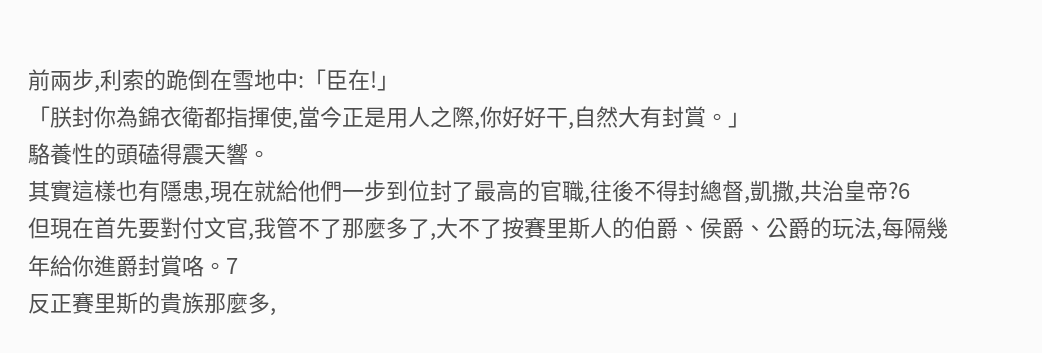前兩步,利索的跪倒在雪地中:「臣在!」
「朕封你為錦衣衛都指揮使,當今正是用人之際,你好好干,自然大有封賞。」
駱養性的頭磕得震天響。
其實這樣也有隱患,現在就給他們一步到位封了最高的官職,往後不得封總督,凱撒,共治皇帝?6
但現在首先要對付文官,我管不了那麼多了,大不了按賽里斯人的伯爵、侯爵、公爵的玩法,每隔幾年給你進爵封賞咯。7
反正賽里斯的貴族那麼多,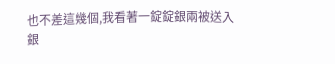也不差這幾個,我看著一錠錠銀兩被送入銀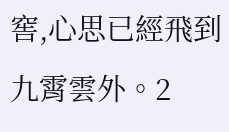窖,心思已經飛到九霄雲外。2